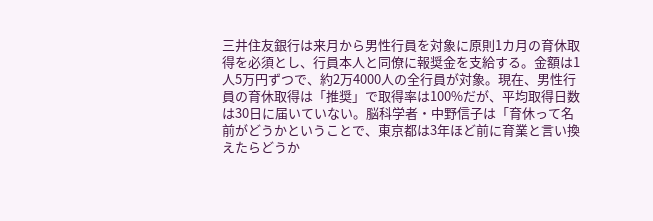三井住友銀行は来月から男性行員を対象に原則1カ月の育休取得を必須とし、行員本人と同僚に報奨金を支給する。金額は1人5万円ずつで、約2万4000人の全行員が対象。現在、男性行員の育休取得は「推奨」で取得率は100%だが、平均取得日数は30日に届いていない。脳科学者・中野信子は「育休って名前がどうかということで、東京都は3年ほど前に育業と言い換えたらどうか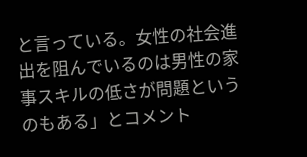と言っている。女性の社会進出を阻んでいるのは男性の家事スキルの低さが問題というのもある」とコメント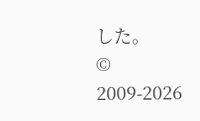した。
© 2009-2026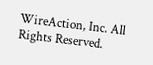WireAction, Inc. All Rights Reserved.